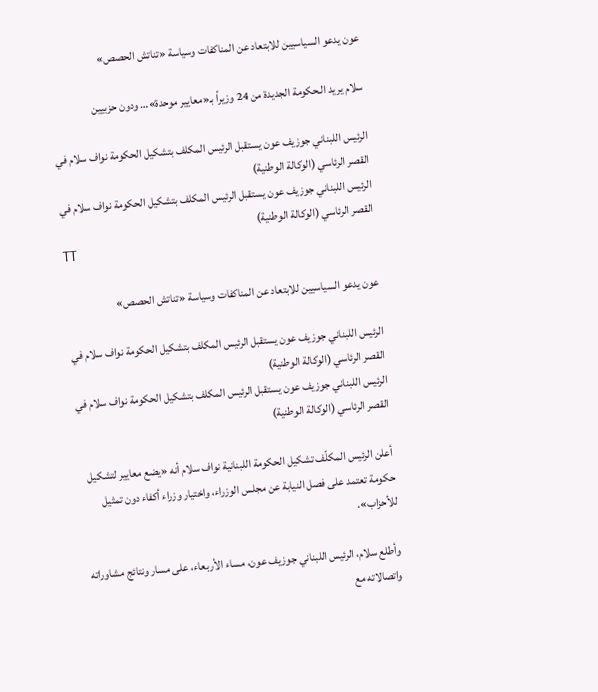عون يدعو السياسيين للابتعاد عن المناكفات وسياسة «تناتش الحصص»

سلام يريد الـحكومة الجديدة من 24 وزيراً بـ«معايير موحدة»… ودون حزبيين

الرئيس اللبناني جوزيف عون يستقبل الرئيس المكلف بتشكيل الحكومة نواف سلام في القصر الرئاسي (الوكالة الوطنية)
الرئيس اللبناني جوزيف عون يستقبل الرئيس المكلف بتشكيل الحكومة نواف سلام في القصر الرئاسي (الوكالة الوطنية)
TT

عون يدعو السياسيين للابتعاد عن المناكفات وسياسة «تناتش الحصص»

الرئيس اللبناني جوزيف عون يستقبل الرئيس المكلف بتشكيل الحكومة نواف سلام في القصر الرئاسي (الوكالة الوطنية)
الرئيس اللبناني جوزيف عون يستقبل الرئيس المكلف بتشكيل الحكومة نواف سلام في القصر الرئاسي (الوكالة الوطنية)

أعلن الرئيس المكلّف تشكيل الحكومة اللبنانية نواف سلام أنه «يضع معايير لتشكيل حكومة تعتمد على فصل النيابة عن مجلس الوزراء، واختيار وزراء أكفاء دون تمثيل للأحزاب».

وأطلع سلام، الرئيس اللبناني جوزيف عون، مساء الأربعاء، على مسار ونتائج مشاوراته واتصالاته مع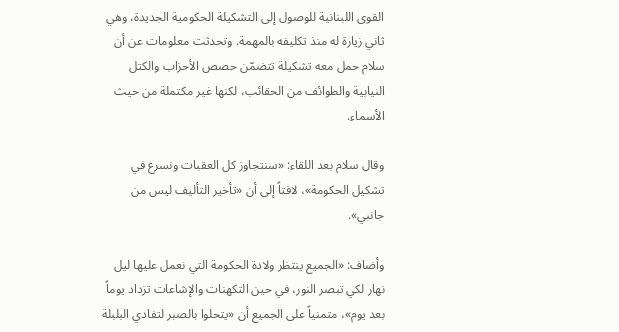القوى اللبنانية للوصول إلى التشكيلة الحكومية الجديدة، وهي ثاني زيارة له منذ تكليفه بالمهمة. وتحدثت معلومات عن أن سلام حمل معه تشكيلة تتضمّن حصص الأحزاب والكتل النيابية والطوائف من الحقائب، لكنها غير مكتملة من حيث الأسماء.

وقال سلام بعد اللقاء: «سنتجاوز كل العقبات ونسرع في تشكيل الحكومة»، لافتاً إلى أن «تأخير التأليف ليس من جانبي».

وأضاف: «الجميع ينتظر ولادة الحكومة التي نعمل عليها ليل نهار لكي تبصر النور، في حين التكهنات والإشاعات تزداد يوماً بعد يوم»، متمنياً على الجميع أن «يتحلوا بالصبر لتفادي البلبلة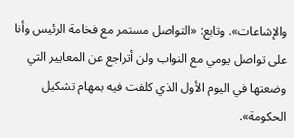والإشاعات». وتابع: «التواصل مستمر مع فخامة الرئيس وأنا على تواصل يومي مع النواب ولن أتراجع عن المعايير التي وضعتها في اليوم الأول الذي كلفت فيه بمهام تشكيل الحكومة».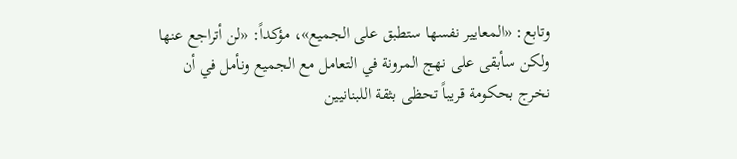وتابع: «المعايير نفسها ستطبق على الجميع»، مؤكداً: «لن أتراجع عنها ولكن سأبقى على نهج المرونة في التعامل مع الجميع ونأمل في أن نخرج بحكومة قريباً تحظى بثقة اللبنانيين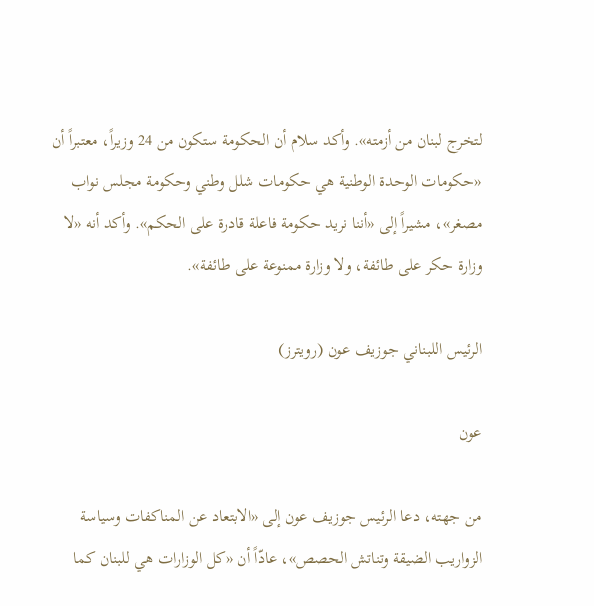لتخرج لبنان من أزمته». وأكد سلام أن الحكومة ستكون من 24 وزيراً، معتبراً أن «حكومات الوحدة الوطنية هي حكومات شلل وطني وحكومة مجلس نواب مصغر»، مشيراً إلى «أننا نريد حكومة فاعلة قادرة على الحكم». وأكد أنه «لا وزارة حكر على طائفة، ولا وزارة ممنوعة على طائفة».

الرئيس اللبناني جوزيف عون (رويترز)

عون

من جهته، دعا الرئيس جوزيف عون إلى «الابتعاد عن المناكفات وسياسة الزواريب الضيقة وتناتش الحصص»، عادّاً أن «كل الوزارات هي للبنان كما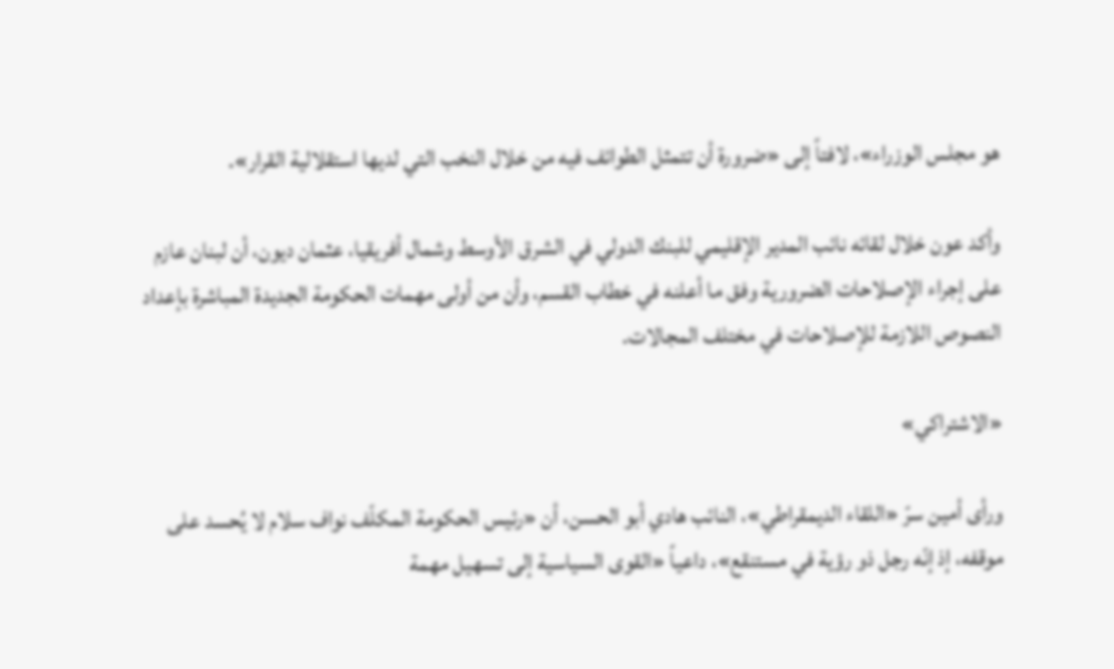هو مجلس الوزراء»، لافتاً إلى «ضرورة أن تتمثل الطوائف فيه من خلال النخب التي لديها استقلالية القرار».

وأكد عون خلال لقائه نائب المدير الإقليمي للبنك الدولي في الشرق الأوسط وشمال أفريقيا، عثمان ديون، أن لبنان عازم على إجراء الإصلاحات الضرورية وفق ما أعلنه في خطاب القسم، وأن من أولى مهمات الحكومة الجديدة المباشرة بإعداد النصوص اللازمة للإصلاحات في مختلف المجالات.

«الاشتراكي»

ورأى أمين سرّ «اللقاء الديمقراطي»، النائب هادي أبو الحسن، أن «رئيس الحكومة المكلّف نواف سلام لا يُحسد على موقفه، إذ إنّه رجل ذو رؤية في مستنقع»، داعياً «القوى السياسية إلى تسهيل مهمة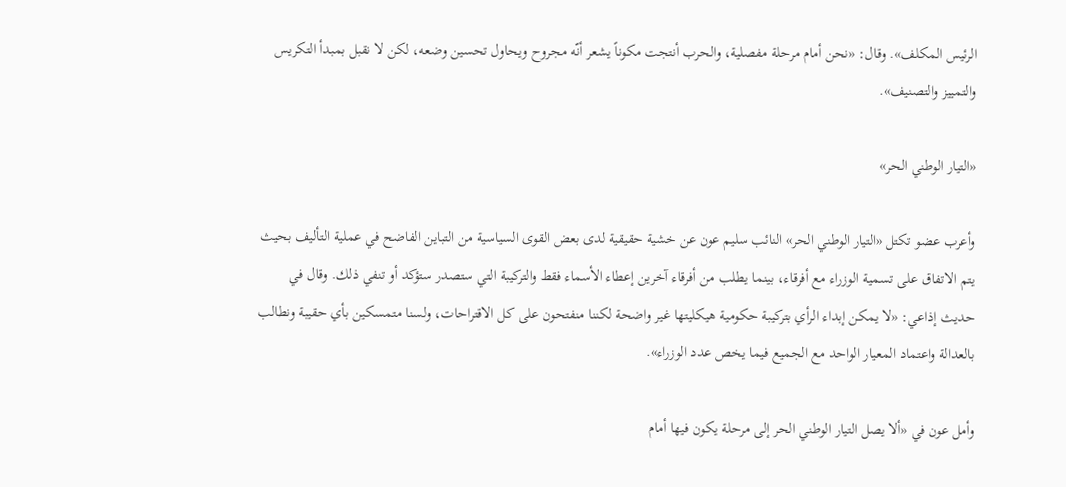الرئيس المكلف». وقال: «نحن أمام مرحلة مفصلية، والحرب أنتجت مكوناً يشعر أنّه مجروح ويحاول تحسين وضعه، لكن لا نقبل بمبدأ التكريس والتمييز والتصنيف».

«التيار الوطني الحر»

وأعرب عضو تكتل «التيار الوطني الحر» النائب سليم عون عن خشية حقيقية لدى بعض القوى السياسية من التباين الفاضح في عملية التأليف بحيث يتم الاتفاق على تسمية الوزراء مع أفرقاء، بينما يطلب من أفرقاء آخرين إعطاء الأسماء فقط والتركيبة التي ستصدر ستؤكد أو تنفي ذلك. وقال في حديث إذاعي: «لا يمكن إبداء الرأي بتركيبة حكومية هيكليتها غير واضحة لكننا منفتحون على كل الاقتراحات، ولسنا متمسكين بأي حقيبة ونطالب بالعدالة واعتماد المعيار الواحد مع الجميع فيما يخص عدد الوزراء».

وأمل عون في «ألا يصل التيار الوطني الحر إلى مرحلة يكون فيها أمام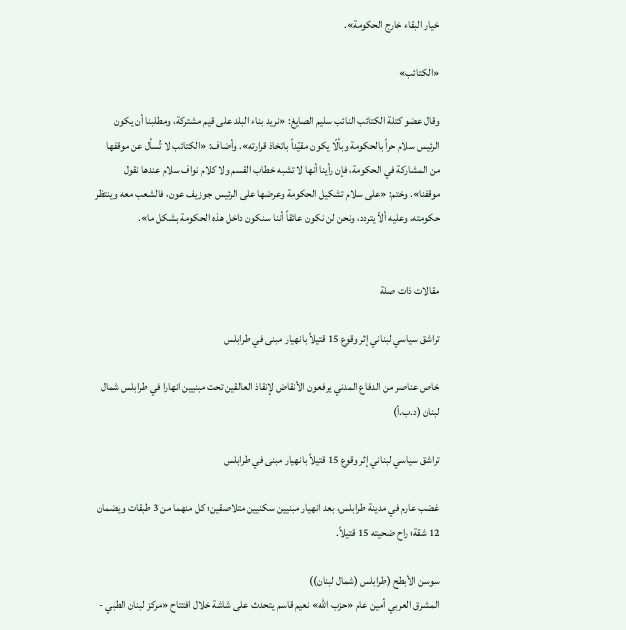خيار البقاء خارج الحكومة».

«الكتائب»

وقال عضو كتلة الكتائب النائب سليم الصايغ: «نريد بناء البلد على قيم مشتركة، ومطلبنا أن يكون الرئيس سلام حراً بالحكومة وبألّا يكون مقيّداً باتخاذ قرارته». وأضاف: «الكتائب لا تُسأل عن موقفها من المشاركة في الحكومة، فإن رأينا أنها لا تشبه خطاب القسم ولا كلام نواف سلام عندها نقول موقفنا». وختم: «على سلام تشكيل الحكومة وعرضها على الرئيس جوزيف عون، فالشعب معه وينتظر حكومته، وعليه ألاّ يتردد، ونحن لن نكون عائقاً أننا سنكون داخل هذه الحكومة بشكل ما».


مقالات ذات صلة

تراشق سياسي لبناني إثر وقوع 15 قتيلاً بانهيار مبنى في طرابلس

خاص عناصر من الدفاع المدني يرفعون الأنقاض لإنقاذ العالقين تحت مبنيين انهارا في طرابلس شمال لبنان (د.ب.أ)

تراشق سياسي لبناني إثر وقوع 15 قتيلاً بانهيار مبنى في طرابلس

غضب عارم في مدينة طرابلس، بعد انهيار مبنيين سكنيين متلاصقين؛ كل منهما من 3 طبقات ويضمان 12 شقة؛ راح ضحيته 15 قتيلاً.

سوسن الأبطح (طرابلس (شمال لبنان))
المشرق العربي أمين عام «حزب الله» نعيم قاسم يتحدث على شاشة خلال افتتاح «مركز لبنان الطبي -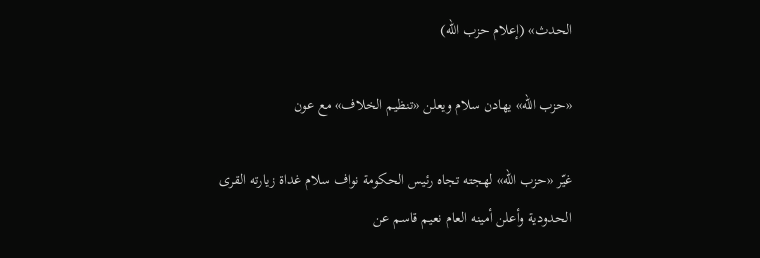الحدث» (إعلام حزب الله)

«حزب الله» يهادن سلام ويعلن «تنظيم الخلاف» مع عون

غيّر «حزب الله» لهجته تجاه رئيس الحكومة نواف سلام غداة زيارته القرى الحدودية وأعلن أمينه العام نعيم قاسم عن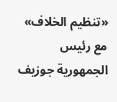«تنظيم الخلاف» مع رئيس الجمهورية جوزيف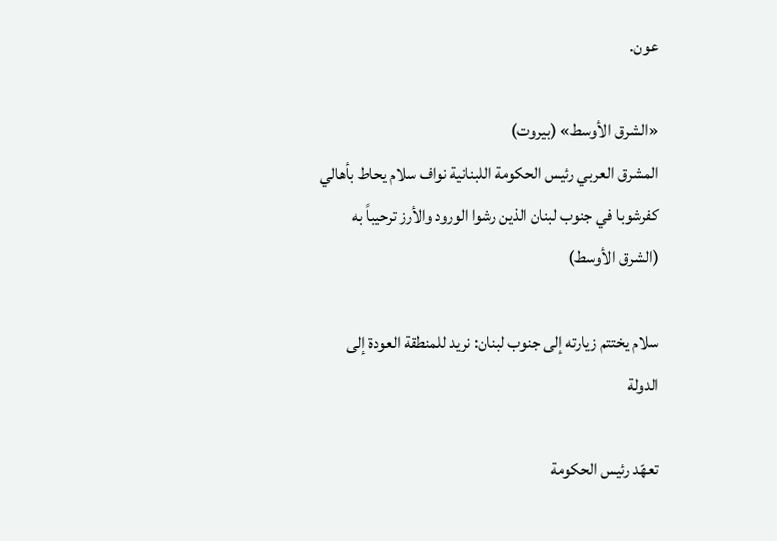عون.

«الشرق الأوسط» (بيروت)
المشرق العربي رئيس الحكومة اللبنانية نواف سلام يحاط بأهالي كفرشوبا في جنوب لبنان الذين رشوا الورود والأرز ترحيباً به (الشرق الأوسط)

سلام يختتم زيارته إلى جنوب لبنان: نريد للمنطقة العودة إلى الدولة

تعهّد رئيس الحكومة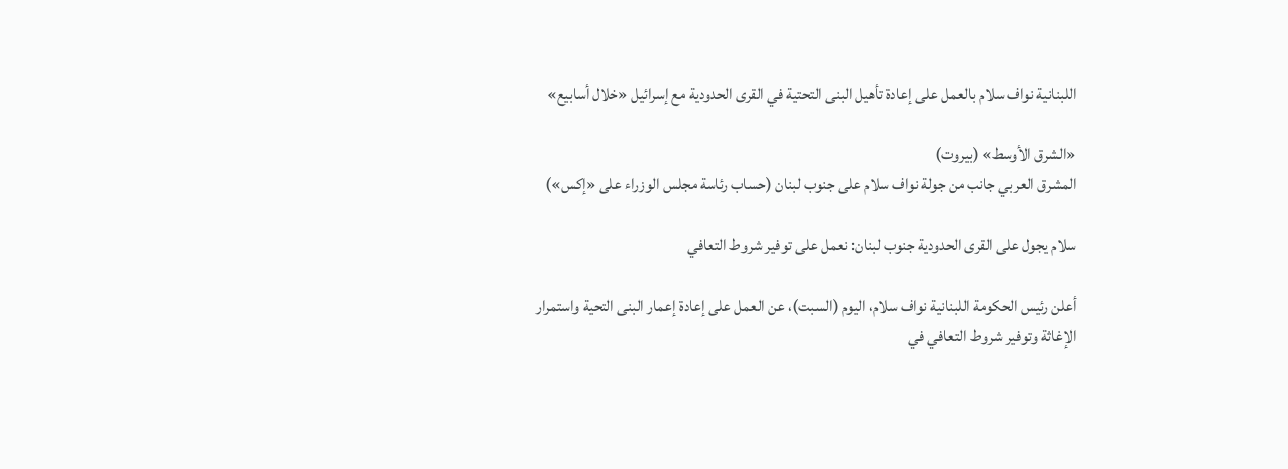اللبنانية نواف سلام بالعمل على إعادة تأهيل البنى التحتية في القرى الحدودية مع إسرائيل «خلال أسابيع»

«الشرق الأوسط» (بيروت)
المشرق العربي جانب من جولة نواف سلام على جنوب لبنان (حساب رئاسة مجلس الوزراء على «إكس»)

سلام يجول على القرى الحدودية جنوب لبنان: نعمل على توفير شروط التعافي

أعلن رئيس الحكومة اللبنانية نواف سلام، اليوم (السبت)، عن العمل على إعادة إعمار البنى التحية واستمرار الإغاثة وتوفير شروط التعافي في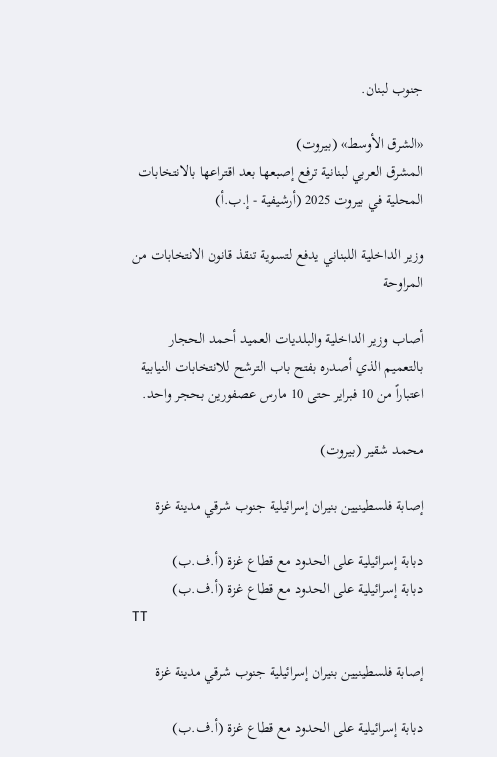جنوب لبنان.

«الشرق الأوسط» (بيروت)
المشرق العربي لبنانية ترفع إصبعها بعد اقتراعها بالانتخابات المحلية في بيروت 2025 (أرشيفية - إ.ب.أ)

وزير الداخلية اللبناني يدفع لتسوية تنقذ قانون الانتخابات من المراوحة

أصاب وزير الداخلية والبلديات العميد أحمد الحجار بالتعميم الذي أصدره بفتح باب الترشح للانتخابات النيابية اعتباراً من 10 فبراير حتى 10 مارس عصفورين بحجر واحد.

محمد شقير (بيروت)

إصابة فلسطينيين بنيران إسرائيلية جنوب شرقي مدينة غزة

دبابة إسرائيلية على الحدود مع قطاع غزة (أ.ف.ب)
دبابة إسرائيلية على الحدود مع قطاع غزة (أ.ف.ب)
TT

إصابة فلسطينيين بنيران إسرائيلية جنوب شرقي مدينة غزة

دبابة إسرائيلية على الحدود مع قطاع غزة (أ.ف.ب)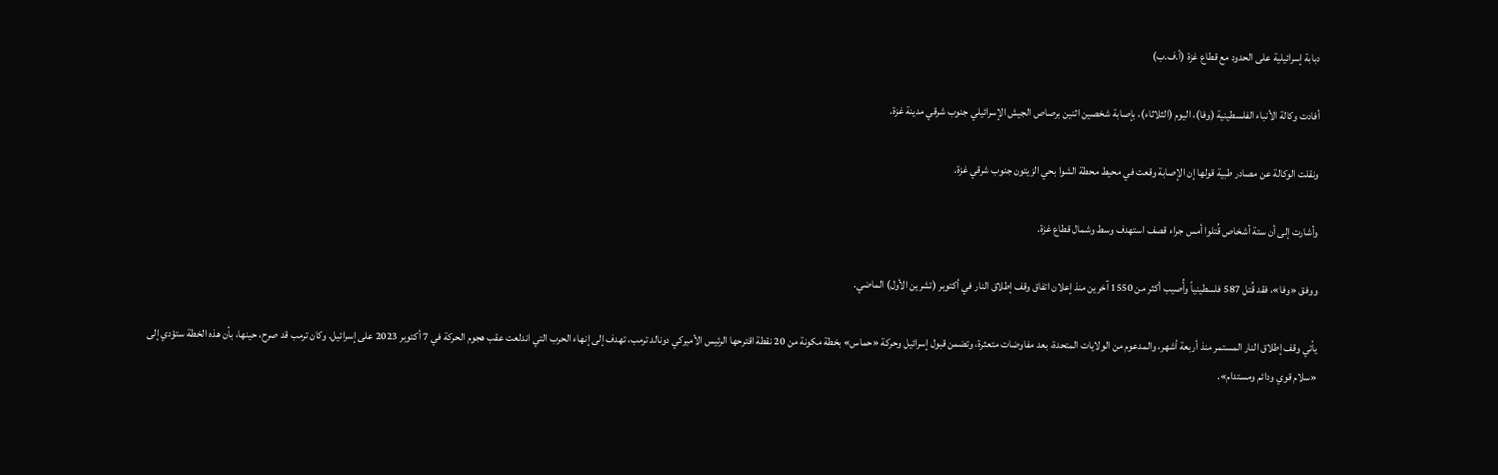دبابة إسرائيلية على الحدود مع قطاع غزة (أ.ف.ب)

أفادت وكالة الأنباء الفلسطينية (وفا)، اليوم (الثلاثاء)، بإصابة شخصين اثنين برصاص الجيش الإسرائيلي جنوب شرقي مدينة غزة.

ونقلت الوكالة عن مصادر طبية قولها إن الإصابة وقعت في محيط محطة الشوا بحي الزيتون جنوب شرقي غزة.

وأشارت إلى أن ستة أشخاص قُتلوا أمس جراء قصف استهدف وسط وشمال قطاع غزة.

ووفق «وفا»، فقد قُتل 587 فلسطينياً وأُصيب أكثر من 1550 آخرين منذ إعلان اتفاق وقف إطلاق النار في أكتوبر (تشرين الأول) الماضي.

يأتي وقف إطلاق النار المستمر منذ أربعة أشهر، والمدعوم من الولايات المتحدة، بعد مفاوضات متعثرة، وتضمن قبول إسرائيل وحركة «حماس» بخطة مكونة من 20 نقطة اقترحها الرئيس الأميركي دونالد ترمب، تهدف إلى إنهاء الحرب التي اندلعت عقب هجوم الحركة في 7 أكتوبر 2023 على إسرائيل. وكان ترمب قد صرح، حينها، بأن هذه الخطة ستؤدي إلى «سلام قوي ودائم ومستدام».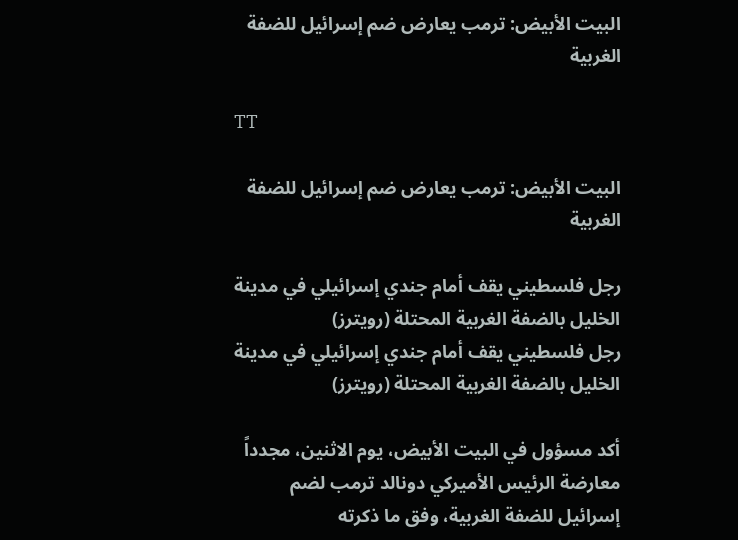البيت الأبيض: ترمب يعارض ضم إسرائيل للضفة الغربية

TT

البيت الأبيض: ترمب يعارض ضم إسرائيل للضفة الغربية

رجل فلسطيني يقف أمام جندي إسرائيلي في مدينة الخليل بالضفة الغربية المحتلة (رويترز)
رجل فلسطيني يقف أمام جندي إسرائيلي في مدينة الخليل بالضفة الغربية المحتلة (رويترز)

أكد مسؤول في ‌البيت الأبيض، ‌يوم الاثنين، مجدداً معارضة ‌الرئيس الأميركي دونالد ترمب لضم إسرائيل للضفة الغربية، وفق ما ذكرته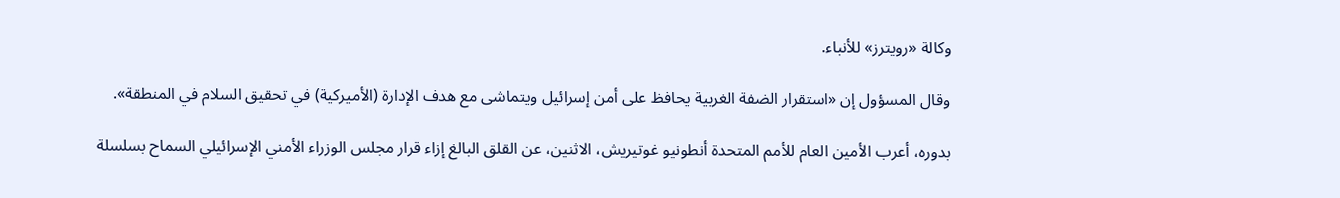وكالة «رويترز» للأنباء.

وقال ‌المسؤول إن ‍«استقرار الضفة الغربية يحافظ على أمن إسرائيل ويتماشى مع هدف الإدارة (الأميركية) في تحقيق السلام في المنطقة».

بدوره، أعرب الأمين العام للأمم المتحدة أنطونيو غوتيريش، الاثنين، عن القلق البالغ إزاء قرار مجلس الوزراء الأمني الإسرائيلي السماح بسلسلة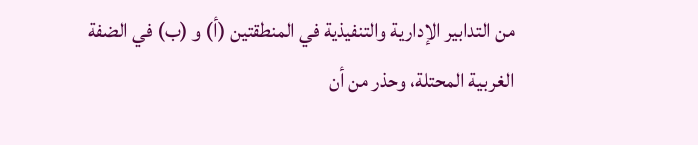من التدابير الإدارية والتنفيذية في المنطقتين (أ) و (ب) في الضفة الغربية المحتلة، وحذر من أن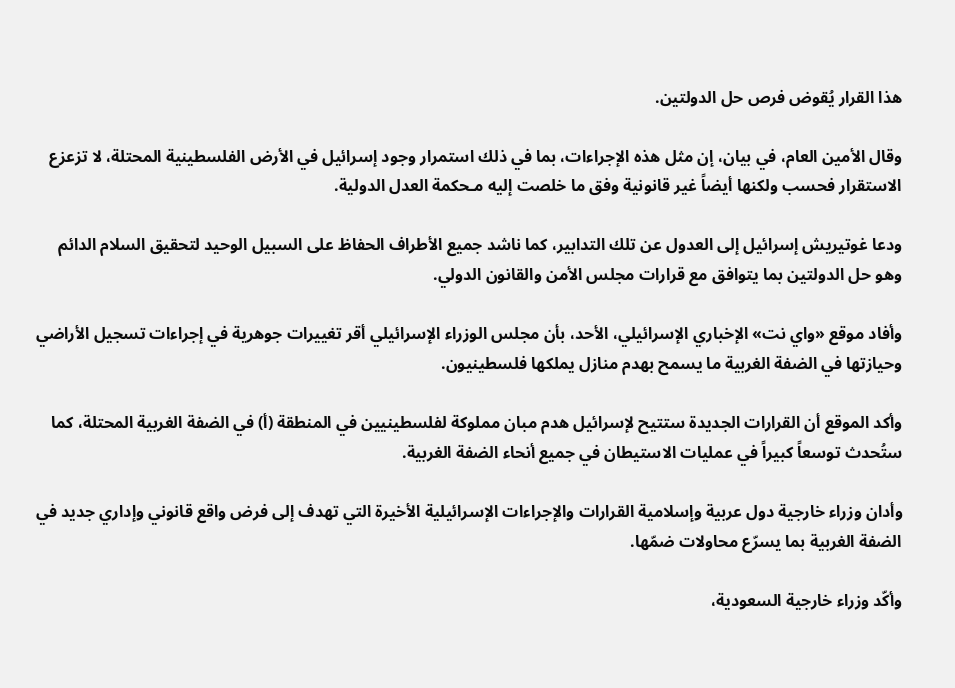هذا القرار يُقوض فرص حل الدولتين.

وقال الأمين العام، في بيان، إن مثل هذه الإجراءات، بما في ذلك استمرار وجود إسرائيل في الأرض الفلسطينية المحتلة، لا تزعزع الاستقرار فحسب ولكنها أيضاً غير قانونية وفق ما خلصت إليه مـحكمة العدل الدولية.

ودعا غوتيريش إسرائيل إلى العدول عن تلك التدابير، كما ناشد جميع الأطراف الحفاظ على السبيل الوحيد لتحقيق السلام الدائم وهو حل الدولتين بما يتوافق مع قرارات مجلس الأمن والقانون الدولي.

وأفاد موقع «واي نت» الإخباري الإسرائيلي، الأحد، بأن مجلس الوزراء الإسرائيلي أقر تغييرات جوهرية في إجراءات تسجيل الأراضي وحيازتها في الضفة الغربية ما يسمح بهدم منازل يملكها فلسطينيون.

وأكد الموقع أن القرارات الجديدة ستتيح لإسرائيل هدم مبان مملوكة لفلسطينيين في المنطقة (أ) في الضفة الغربية المحتلة، كما ستُحدث توسعاً كبيراً في عمليات الاستيطان في جميع أنحاء الضفة الغربية.

وأدان وزراء خارجية دول عربية وإسلامية القرارات والإجراءات الإسرائيلية الأخيرة التي تهدف إلى فرض واقع قانوني وإداري جديد في الضفة الغربية بما يسرّع محاولات ضمّها.

وأكّد وزراء خارجية السعودية،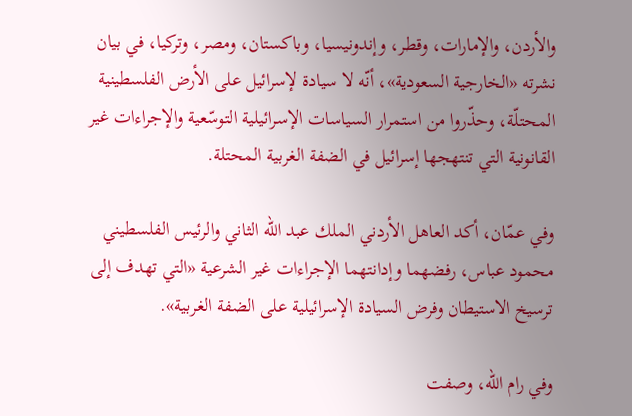والأردن، والإمارات، وقطر، وإندونيسيا، وباكستان، ومصر، وتركيا، في بيان نشرته «الخارجية السعودية»، أنّه لا سيادة لإسرائيل على الأرض الفلسطينية المحتلّة، وحذّروا من استمرار السياسات الإسرائيلية التوسّعية والإجراءات غير القانونية التي تنتهجها إسرائيل في الضفة الغربية المحتلة.

وفي عمّان، أكد العاهل الأردني الملك عبد الله الثاني والرئيس الفلسطيني محمود عباس، رفضهما وإدانتهما الإجراءات غير الشرعية «التي تهدف إلى ترسيخ الاستيطان وفرض السيادة الإسرائيلية على الضفة الغربية».

وفي رام الله، وصفت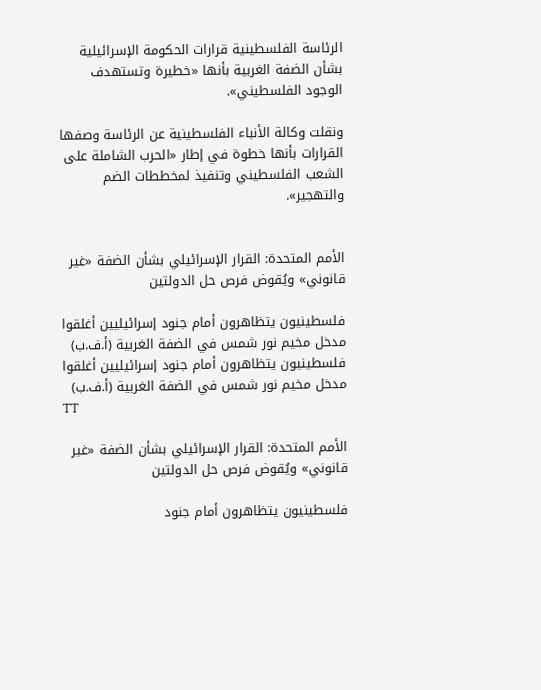الرئاسة الفلسطينية قرارات الحكومة الإسرائيلية بشأن الضفة الغربية بأنها «خطيرة وتستهدف الوجود الفلسطيني».

ونقلت وكالة الأنباء الفلسطينية عن الرئاسة وصفها القرارات بأنها خطوة في إطار «الحرب الشاملة على الشعب الفلسطيني وتنفيذ لمخططات الضم والتهجير».


الأمم المتحدة: القرار الإسرائيلي بشأن الضفة «غير قانوني» ويُقوض فرص حل الدولتين

فلسطينيون يتظاهرون أمام جنود إسرائيليين أغلقوا مدخل مخيم نور شمس في الضفة الغربية (أ.ف.ب)
فلسطينيون يتظاهرون أمام جنود إسرائيليين أغلقوا مدخل مخيم نور شمس في الضفة الغربية (أ.ف.ب)
TT

الأمم المتحدة: القرار الإسرائيلي بشأن الضفة «غير قانوني» ويُقوض فرص حل الدولتين

فلسطينيون يتظاهرون أمام جنود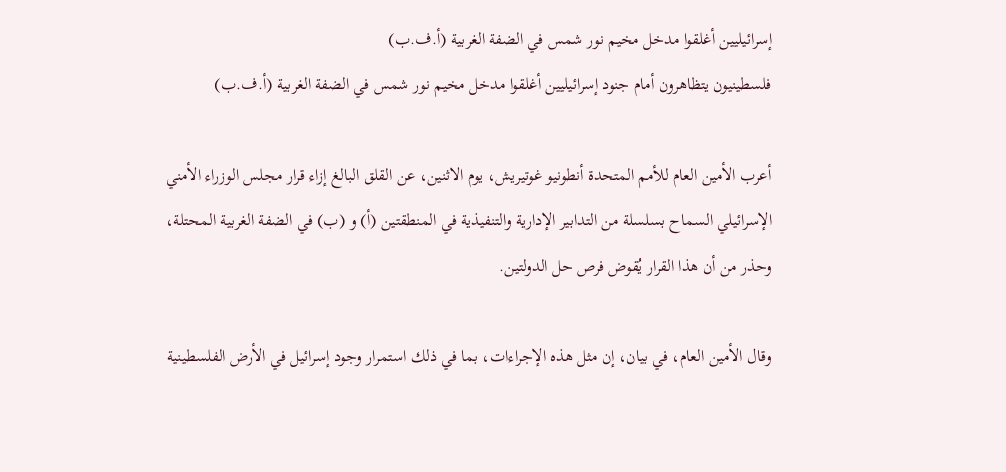إسرائيليين أغلقوا مدخل مخيم نور شمس في الضفة الغربية (أ.ف.ب)
فلسطينيون يتظاهرون أمام جنود إسرائيليين أغلقوا مدخل مخيم نور شمس في الضفة الغربية (أ.ف.ب)

أعرب الأمين العام للأمم المتحدة أنطونيو غوتيريش، يوم الاثنين، عن القلق البالغ إزاء قرار مجلس الوزراء الأمني الإسرائيلي السماح بسلسلة من التدابير الإدارية والتنفيذية في المنطقتين (أ) و (ب) في الضفة الغربية المحتلة، وحذر من أن هذا القرار يُقوض فرص حل الدولتين.

وقال الأمين العام، في بيان، إن مثل هذه الإجراءات، بما في ذلك استمرار وجود إسرائيل في الأرض الفلسطينية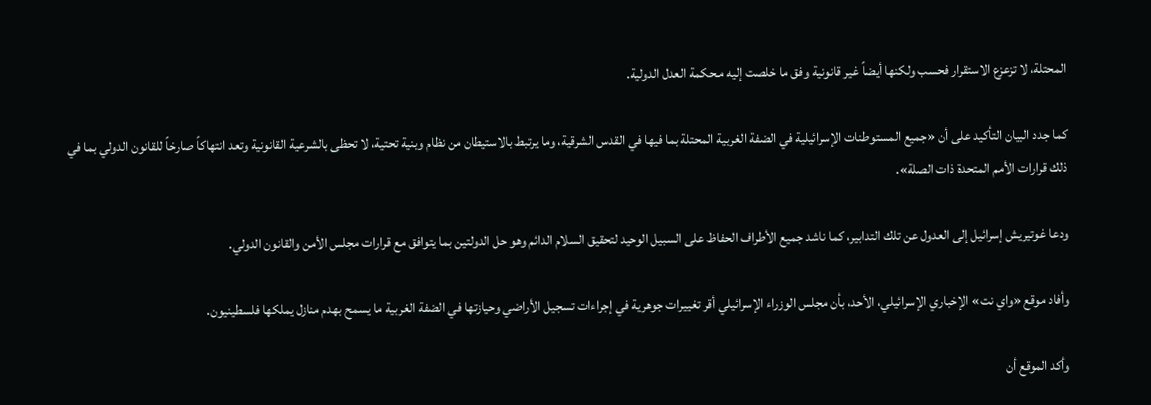المحتلة، لا تزعزع الاستقرار فحسب ولكنها أيضاً غير قانونية وفق ما خلصت إليه مـحكمة العدل الدولية.

كما جدد البيان التأكيد على أن «جميع المستوطنات الإسرائيلية في الضفة الغربية المحتلة بما فيها في القدس الشرقية، وما يرتبط بالاستيطان من نظام وبنية تحتية، لا تحظى بالشرعية القانونية وتعد انتهاكاً صارخاً للقانون الدولي بما في ذلك قرارات الأمم المتحدة ذات الصلة».

ودعا غوتيريش إسرائيل إلى العدول عن تلك التدابير، كما ناشد جميع الأطراف الحفاظ على السبيل الوحيد لتحقيق السلام الدائم وهو حل الدولتين بما يتوافق مع قرارات مجلس الأمن والقانون الدولي.

وأفاد موقع «واي نت» الإخباري الإسرائيلي، الأحد، بأن مجلس الوزراء الإسرائيلي أقر تغييرات جوهرية في إجراءات تسجيل الأراضي وحيازتها في الضفة الغربية ما يسمح بهدم منازل يملكها فلسطينيون.

وأكد الموقع أن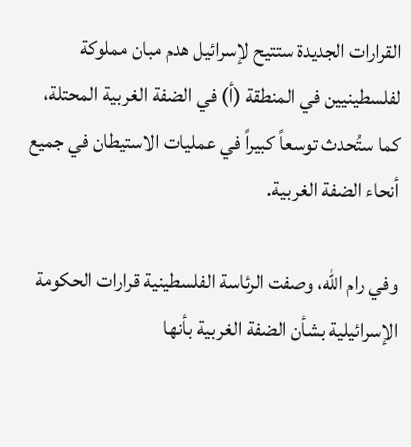القرارات الجديدة ستتيح لإسرائيل هدم مبان مملوكة لفلسطينيين في المنطقة (أ) في الضفة الغربية المحتلة، كما ستُحدث توسعاً كبيراً في عمليات الاستيطان في جميع أنحاء الضفة الغربية.

وفي رام الله، وصفت الرئاسة الفلسطينية قرارات الحكومة الإسرائيلية بشأن الضفة الغربية بأنها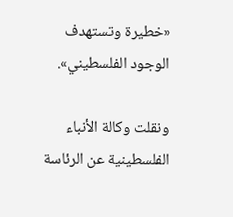«خطيرة وتستهدف الوجود الفلسطيني».

ونقلت وكالة الأنباء الفلسطينية عن الرئاسة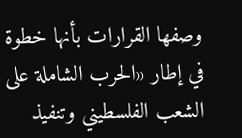وصفها القرارات بأنها خطوة في إطار «الحرب الشاملة على الشعب الفلسطيني وتنفيذ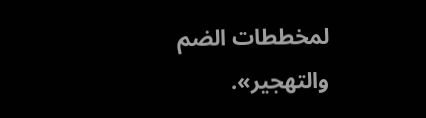لمخططات الضم والتهجير».